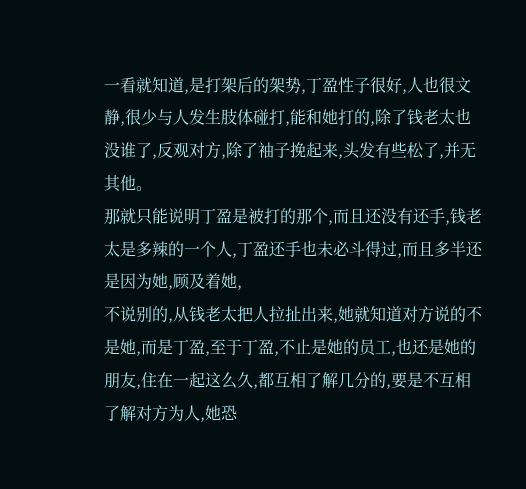一看就知道,是打架后的架势,丁盈性子很好,人也很文静,很少与人发生肢体碰打,能和她打的,除了钱老太也没谁了,反观对方,除了袖子挽起来,头发有些松了,并无其他。
那就只能说明丁盈是被打的那个,而且还没有还手,钱老太是多辣的一个人,丁盈还手也未必斗得过,而且多半还是因为她,顾及着她,
不说别的,从钱老太把人拉扯出来,她就知道对方说的不是她,而是丁盈,至于丁盈,不止是她的员工,也还是她的朋友,住在一起这么久,都互相了解几分的,要是不互相了解对方为人,她恐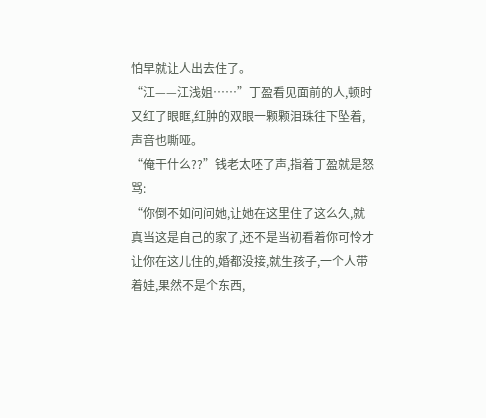怕早就让人出去住了。
“江——江浅姐……”丁盈看见面前的人,顿时又红了眼眶,红肿的双眼一颗颗泪珠往下坠着,声音也嘶哑。
“俺干什么??”钱老太呸了声,指着丁盈就是怒骂:
“你倒不如问问她,让她在这里住了这么久,就真当这是自己的家了,还不是当初看着你可怜才让你在这儿住的,婚都没接,就生孩子,一个人带着娃,果然不是个东西,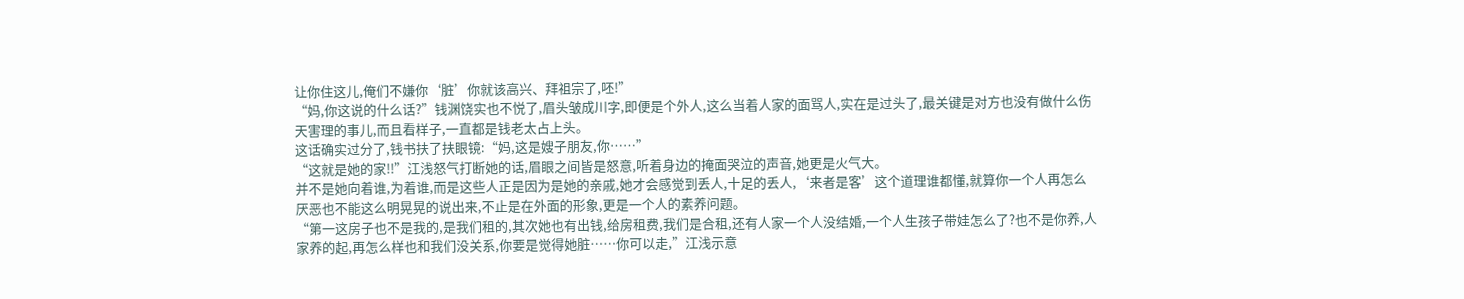让你住这儿,俺们不嫌你‘脏’你就该高兴、拜祖宗了,呸!”
“妈,你这说的什么话?”钱渊饶实也不悦了,眉头皱成川字,即便是个外人,这么当着人家的面骂人,实在是过头了,最关键是对方也没有做什么伤天害理的事儿,而且看样子,一直都是钱老太占上头。
这话确实过分了,钱书扶了扶眼镜:“妈,这是嫂子朋友,你……”
“这就是她的家!!”江浅怒气打断她的话,眉眼之间皆是怒意,听着身边的掩面哭泣的声音,她更是火气大。
并不是她向着谁,为着谁,而是这些人正是因为是她的亲戚,她才会感觉到丢人,十足的丢人,‘来者是客’这个道理谁都懂,就算你一个人再怎么厌恶也不能这么明晃晃的说出来,不止是在外面的形象,更是一个人的素养问题。
“第一这房子也不是我的,是我们租的,其次她也有出钱,给房租费,我们是合租,还有人家一个人没结婚,一个人生孩子带娃怎么了?也不是你养,人家养的起,再怎么样也和我们没关系,你要是觉得她脏……你可以走,”江浅示意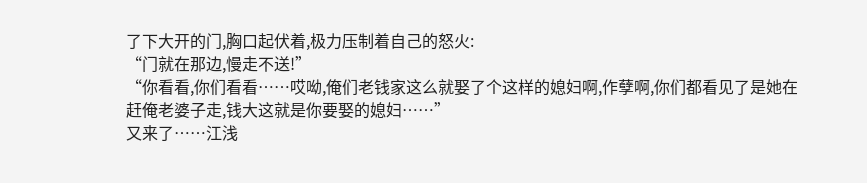了下大开的门,胸口起伏着,极力压制着自己的怒火:
“门就在那边,慢走不送!”
“你看看,你们看看……哎呦,俺们老钱家这么就娶了个这样的媳妇啊,作孽啊,你们都看见了是她在赶俺老婆子走,钱大这就是你要娶的媳妇……”
又来了……江浅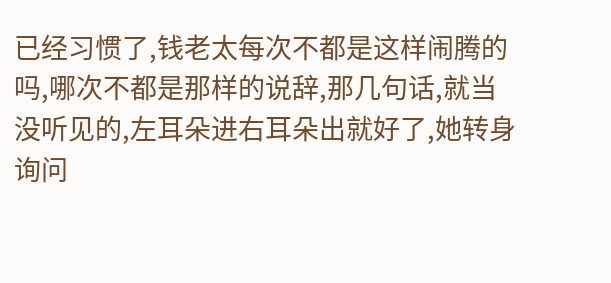已经习惯了,钱老太每次不都是这样闹腾的吗,哪次不都是那样的说辞,那几句话,就当没听见的,左耳朵进右耳朵出就好了,她转身询问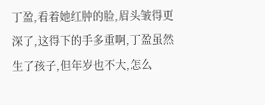丁盈,看着她红肿的脸,眉头皱得更深了,这得下的手多重啊,丁盈虽然生了孩子,但年岁也不大,怎么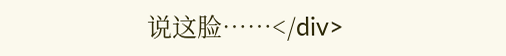说这脸……</div>